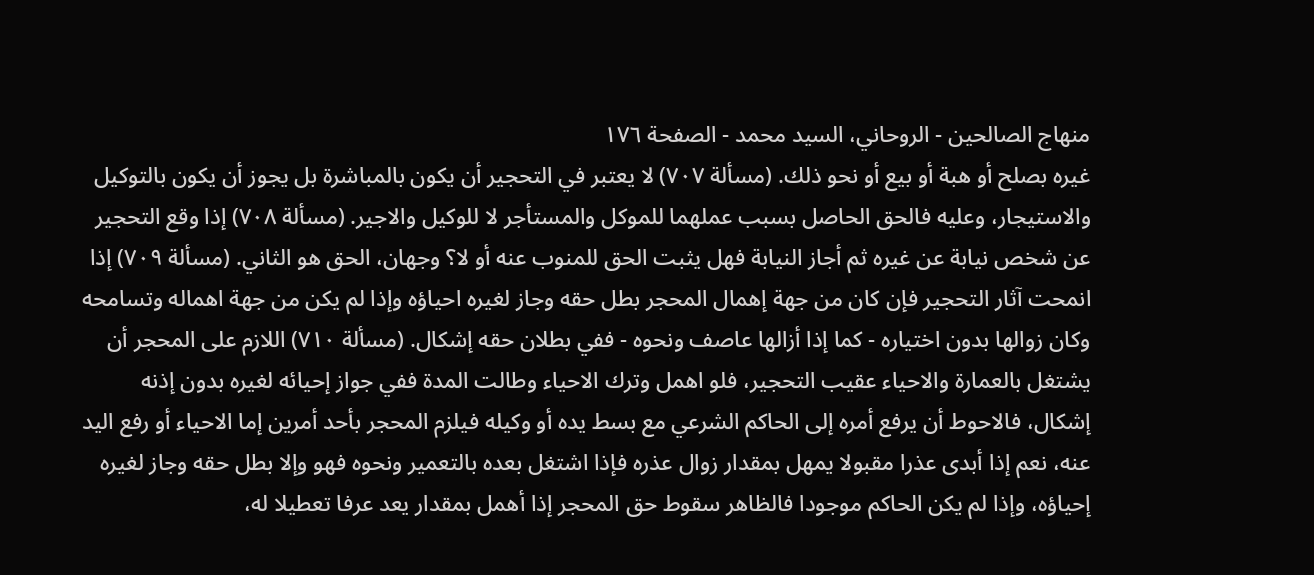منهاج الصالحين - الروحاني، السيد محمد - الصفحة ١٧٦
غيره بصلح أو هبة أو بيع أو نحو ذلك. (مسألة ٧٠٧) لا يعتبر في التحجير أن يكون بالمباشرة بل يجوز أن يكون بالتوكيل والاستيجار، وعليه فالحق الحاصل بسبب عملهما للموكل والمستأجر لا للوكيل والاجير. (مسألة ٧٠٨) إذا وقع التحجير عن شخص نيابة عن غيره ثم أجاز النيابة فهل يثبت الحق للمنوب عنه أو لا؟ وجهان، الحق هو الثاني. (مسألة ٧٠٩) إذا انمحت آثار التحجير فإن كان من جهة إهمال المحجر بطل حقه وجاز لغيره احياؤه وإذا لم يكن من جهة اهماله وتسامحه وكان زوالها بدون اختياره - كما إذا أزالها عاصف ونحوه - ففي بطلان حقه إشكال. (مسألة ٧١٠) اللازم على المحجر أن يشتغل بالعمارة والاحياء عقيب التحجير، فلو اهمل وترك الاحياء وطالت المدة ففي جواز إحيائه لغيره بدون إذنه إشكال، فالاحوط أن يرفع أمره إلى الحاكم الشرعي مع بسط يده أو وكيله فيلزم المحجر بأحد أمرين إما الاحياء أو رفع اليد عنه، نعم إذا أبدى عذرا مقبولا يمهل بمقدار زوال عذره فإذا اشتغل بعده بالتعمير ونحوه فهو وإلا بطل حقه وجاز لغيره إحياؤه، وإذا لم يكن الحاكم موجودا فالظاهر سقوط حق المحجر إذا أهمل بمقدار يعد عرفا تعطيلا له،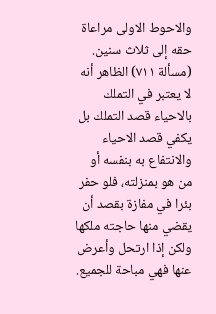والاحوط الاولى مراعاة حقه إلى ثلاث سنين. (مسألة ٧١١) الظاهر أنه لا يعتبر في التملك بالاحياء قصد التملك بل يكفي قصد الاحياء والانتفاع به بنفسه أو من هو بمنزلته، فلو حفر بئرا في مفازة بقصد أن يقضي منها حاجته ملكها ولكن إذا ارتحل وأعرض عنها فهي مباحة للجميع.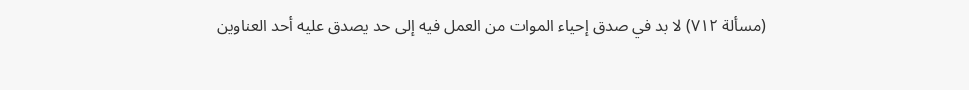(مسألة ٧١٢) لا بد في صدق إحياء الموات من العمل فيه إلى حد يصدق عليه أحد العناوين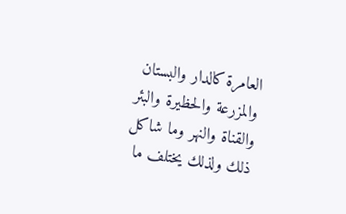العامرة كالدار والبستان والمزرعة والحظيرة والبئر والقناة والنهر وما شاكل ذلك ولذلك يختلف ما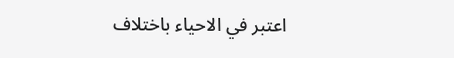اعتبر في الاحياء باختلاف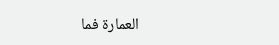العمارة فما